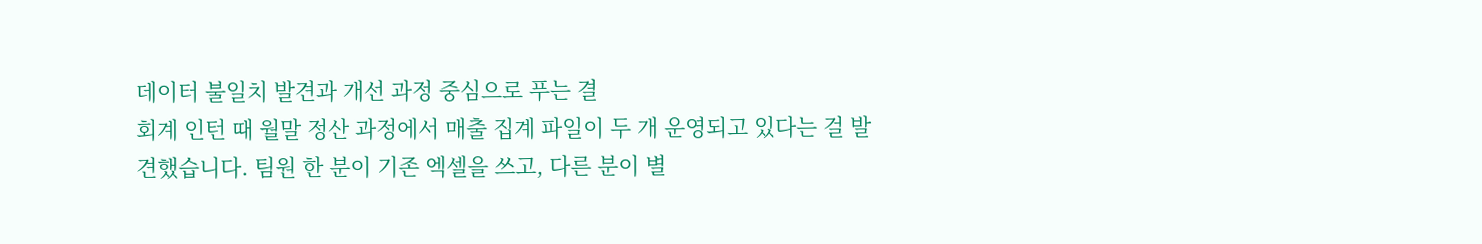데이터 불일치 발견과 개선 과정 중심으로 푸는 결
회계 인턴 때 월말 정산 과정에서 매출 집계 파일이 두 개 운영되고 있다는 걸 발견했습니다. 팀원 한 분이 기존 엑셀을 쓰고, 다른 분이 별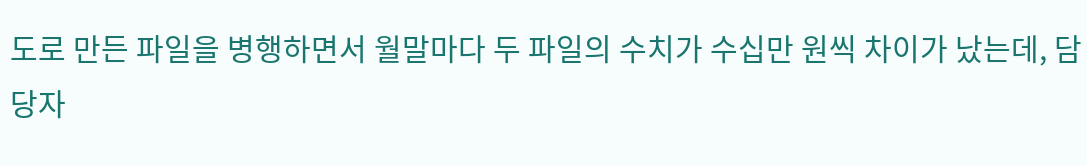도로 만든 파일을 병행하면서 월말마다 두 파일의 수치가 수십만 원씩 차이가 났는데, 담당자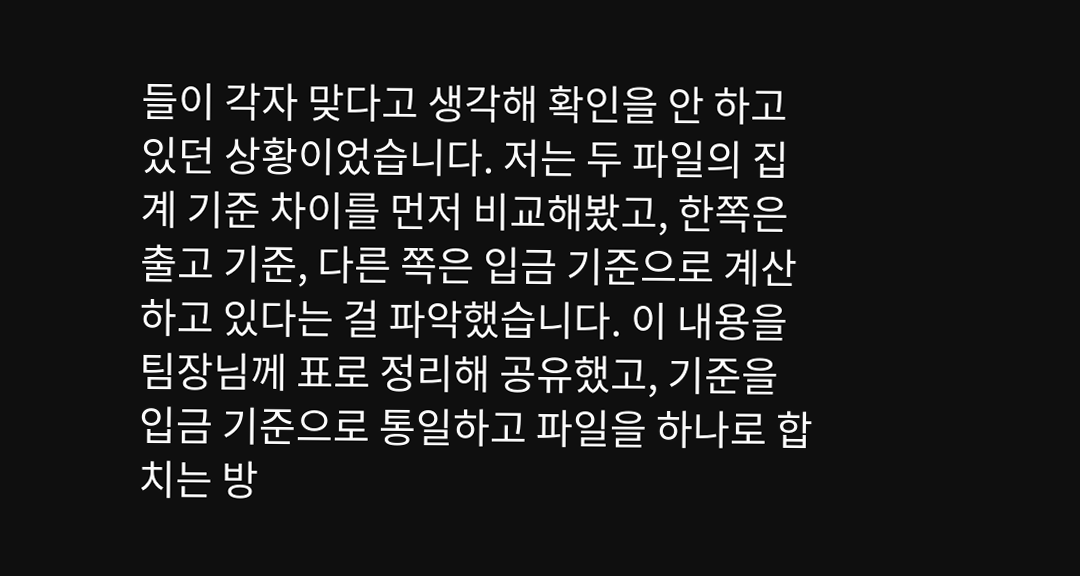들이 각자 맞다고 생각해 확인을 안 하고 있던 상황이었습니다. 저는 두 파일의 집계 기준 차이를 먼저 비교해봤고, 한쪽은 출고 기준, 다른 쪽은 입금 기준으로 계산하고 있다는 걸 파악했습니다. 이 내용을 팀장님께 표로 정리해 공유했고, 기준을 입금 기준으로 통일하고 파일을 하나로 합치는 방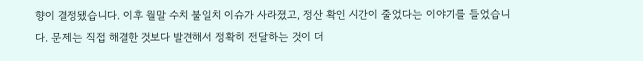향이 결정됐습니다. 이후 월말 수치 불일치 이슈가 사라졌고, 정산 확인 시간이 줄었다는 이야기를 들었습니다. 문제는 직접 해결한 것보다 발견해서 정확히 전달하는 것이 더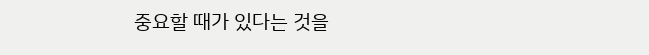중요할 때가 있다는 것을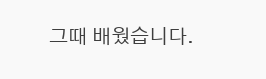그때 배웠습니다.